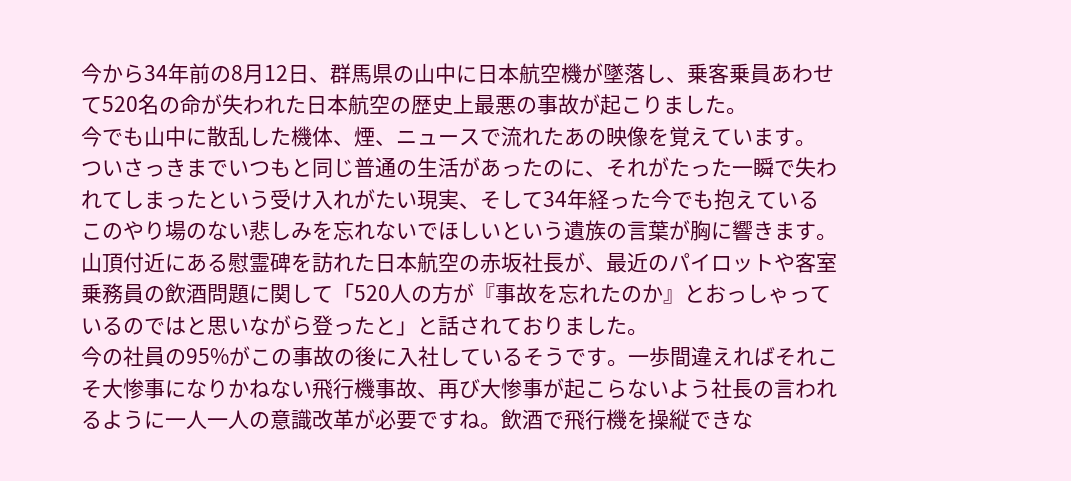今から34年前の8月12日、群馬県の山中に日本航空機が墜落し、乗客乗員あわせて520名の命が失われた日本航空の歴史上最悪の事故が起こりました。
今でも山中に散乱した機体、煙、ニュースで流れたあの映像を覚えています。
ついさっきまでいつもと同じ普通の生活があったのに、それがたった一瞬で失われてしまったという受け入れがたい現実、そして34年経った今でも抱えているこのやり場のない悲しみを忘れないでほしいという遺族の言葉が胸に響きます。
山頂付近にある慰霊碑を訪れた日本航空の赤坂社長が、最近のパイロットや客室乗務員の飲酒問題に関して「520人の方が『事故を忘れたのか』とおっしゃっているのではと思いながら登ったと」と話されておりました。
今の社員の95%がこの事故の後に入社しているそうです。一歩間違えればそれこそ大惨事になりかねない飛行機事故、再び大惨事が起こらないよう社長の言われるように一人一人の意識改革が必要ですね。飲酒で飛行機を操縦できな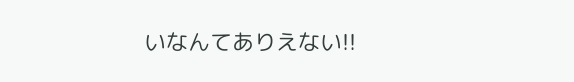いなんてありえない!!